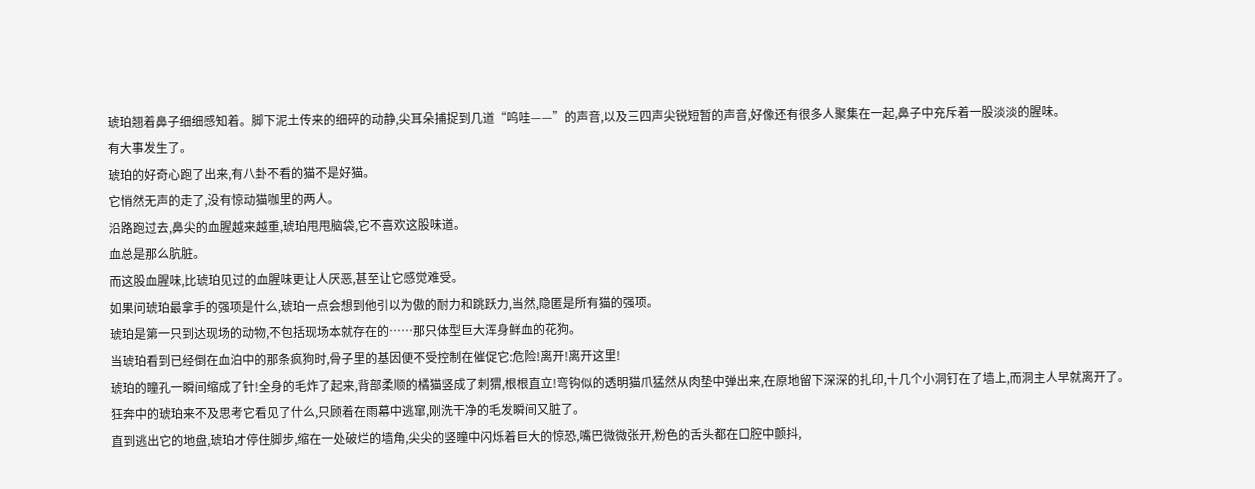琥珀翘着鼻子细细感知着。脚下泥土传来的细碎的动静,尖耳朵捕捉到几道“呜哇——”的声音,以及三四声尖锐短暂的声音,好像还有很多人聚集在一起,鼻子中充斥着一股淡淡的腥味。
有大事发生了。
琥珀的好奇心跑了出来,有八卦不看的猫不是好猫。
它悄然无声的走了,没有惊动猫咖里的两人。
沿路跑过去,鼻尖的血腥越来越重,琥珀甩甩脑袋,它不喜欢这股味道。
血总是那么肮脏。
而这股血腥味,比琥珀见过的血腥味更让人厌恶,甚至让它感觉难受。
如果问琥珀最拿手的强项是什么,琥珀一点会想到他引以为傲的耐力和跳跃力,当然,隐匿是所有猫的强项。
琥珀是第一只到达现场的动物,不包括现场本就存在的……那只体型巨大浑身鲜血的花狗。
当琥珀看到已经倒在血泊中的那条疯狗时,骨子里的基因便不受控制在催促它:危险!离开!离开这里!
琥珀的瞳孔一瞬间缩成了针!全身的毛炸了起来,背部柔顺的橘猫竖成了刺猬,根根直立!弯钩似的透明猫爪猛然从肉垫中弹出来,在原地留下深深的扎印,十几个小洞钉在了墙上,而洞主人早就离开了。
狂奔中的琥珀来不及思考它看见了什么,只顾着在雨幕中逃窜,刚洗干净的毛发瞬间又脏了。
直到逃出它的地盘,琥珀才停住脚步,缩在一处破烂的墙角,尖尖的竖瞳中闪烁着巨大的惊恐,嘴巴微微张开,粉色的舌头都在口腔中颤抖,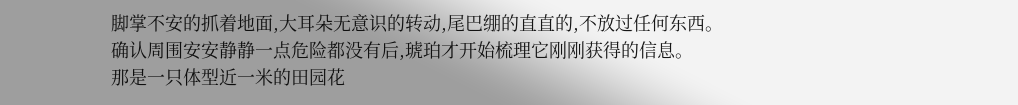脚掌不安的抓着地面,大耳朵无意识的转动,尾巴绷的直直的,不放过任何东西。
确认周围安安静静一点危险都没有后,琥珀才开始梳理它刚刚获得的信息。
那是一只体型近一米的田园花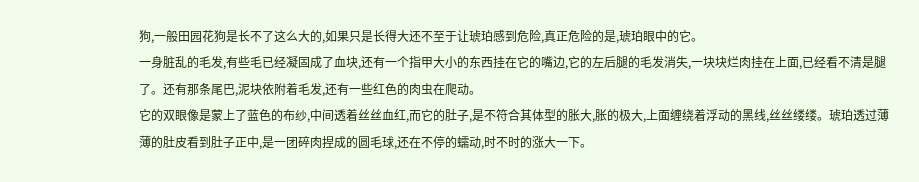狗,一般田园花狗是长不了这么大的,如果只是长得大还不至于让琥珀感到危险,真正危险的是,琥珀眼中的它。
一身脏乱的毛发,有些毛已经凝固成了血块,还有一个指甲大小的东西挂在它的嘴边,它的左后腿的毛发消失,一块块烂肉挂在上面,已经看不清是腿了。还有那条尾巴,泥块依附着毛发,还有一些红色的肉虫在爬动。
它的双眼像是蒙上了蓝色的布纱,中间透着丝丝血红,而它的肚子,是不符合其体型的胀大,胀的极大,上面缠绕着浮动的黑线,丝丝缕缕。琥珀透过薄薄的肚皮看到肚子正中,是一团碎肉捏成的圆毛球,还在不停的蠕动,时不时的涨大一下。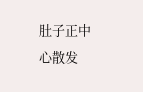肚子正中心散发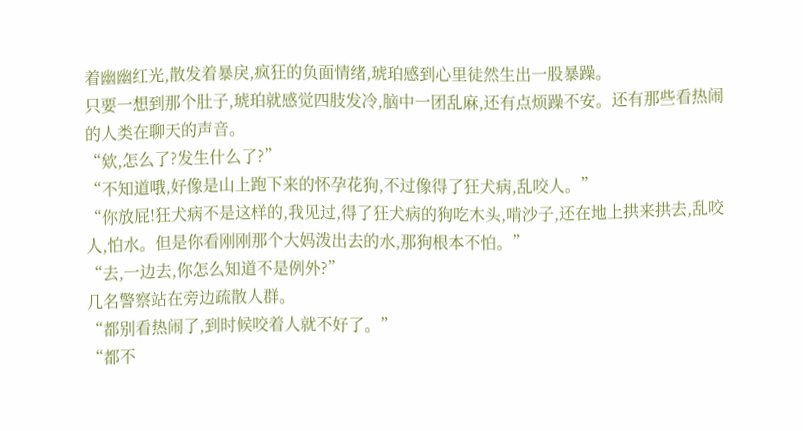着幽幽红光,散发着暴戾,疯狂的负面情绪,琥珀感到心里徒然生出一股暴躁。
只要一想到那个肚子,琥珀就感觉四肢发冷,脑中一团乱麻,还有点烦躁不安。还有那些看热闹的人类在聊天的声音。
“欸,怎么了?发生什么了?”
“不知道哦,好像是山上跑下来的怀孕花狗,不过像得了狂犬病,乱咬人。”
“你放屁!狂犬病不是这样的,我见过,得了狂犬病的狗吃木头,啃沙子,还在地上拱来拱去,乱咬人,怕水。但是你看刚刚那个大妈泼出去的水,那狗根本不怕。”
“去,一边去,你怎么知道不是例外?”
几名警察站在旁边疏散人群。
“都别看热闹了,到时候咬着人就不好了。”
“都不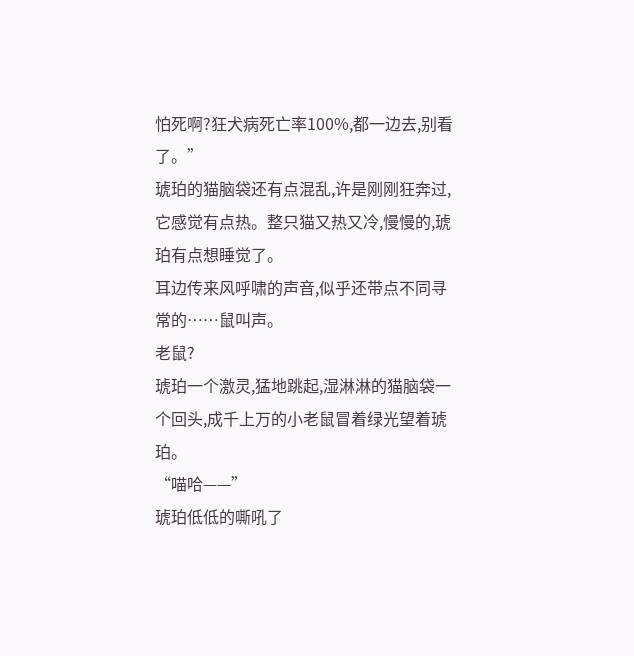怕死啊?狂犬病死亡率100%,都一边去,别看了。”
琥珀的猫脑袋还有点混乱,许是刚刚狂奔过,它感觉有点热。整只猫又热又冷,慢慢的,琥珀有点想睡觉了。
耳边传来风呼啸的声音,似乎还带点不同寻常的……鼠叫声。
老鼠?
琥珀一个激灵,猛地跳起,湿淋淋的猫脑袋一个回头,成千上万的小老鼠冒着绿光望着琥珀。
“喵哈——”
琥珀低低的嘶吼了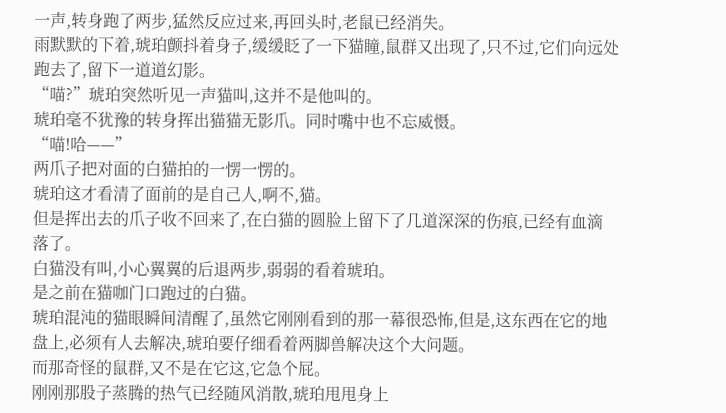一声,转身跑了两步,猛然反应过来,再回头时,老鼠已经消失。
雨默默的下着,琥珀颤抖着身子,缓缓眨了一下猫瞳,鼠群又出现了,只不过,它们向远处跑去了,留下一道道幻影。
“喵?”琥珀突然听见一声猫叫,这并不是他叫的。
琥珀毫不犹豫的转身挥出猫猫无影爪。同时嘴中也不忘威慑。
“喵!哈——”
两爪子把对面的白猫拍的一愣一愣的。
琥珀这才看清了面前的是自己人,啊不,猫。
但是挥出去的爪子收不回来了,在白猫的圆脸上留下了几道深深的伤痕,已经有血滴落了。
白猫没有叫,小心翼翼的后退两步,弱弱的看着琥珀。
是之前在猫咖门口跑过的白猫。
琥珀混沌的猫眼瞬间清醒了,虽然它刚刚看到的那一幕很恐怖,但是,这东西在它的地盘上,必须有人去解决,琥珀要仔细看着两脚兽解决这个大问题。
而那奇怪的鼠群,又不是在它这,它急个屁。
刚刚那股子蒸腾的热气已经随风消散,琥珀甩甩身上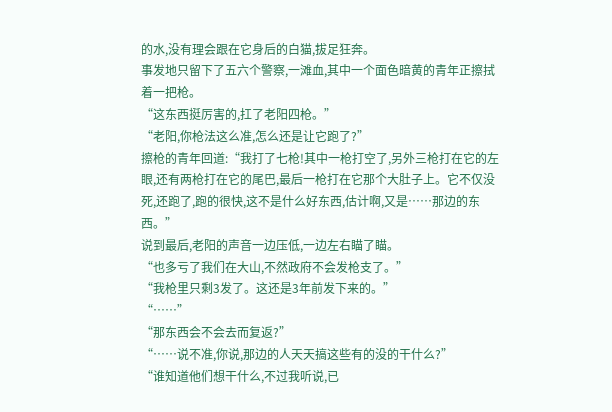的水,没有理会跟在它身后的白猫,拔足狂奔。
事发地只留下了五六个警察,一滩血,其中一个面色暗黄的青年正擦拭着一把枪。
“这东西挺厉害的,扛了老阳四枪。”
“老阳,你枪法这么准,怎么还是让它跑了?”
擦枪的青年回道:“我打了七枪!其中一枪打空了,另外三枪打在它的左眼,还有两枪打在它的尾巴,最后一枪打在它那个大肚子上。它不仅没死,还跑了,跑的很快,这不是什么好东西,估计啊,又是……那边的东西。”
说到最后,老阳的声音一边压低,一边左右瞄了瞄。
“也多亏了我们在大山,不然政府不会发枪支了。”
“我枪里只剩3发了。这还是3年前发下来的。”
“……”
“那东西会不会去而复返?”
“……说不准,你说,那边的人天天搞这些有的没的干什么?”
“谁知道他们想干什么,不过我听说,已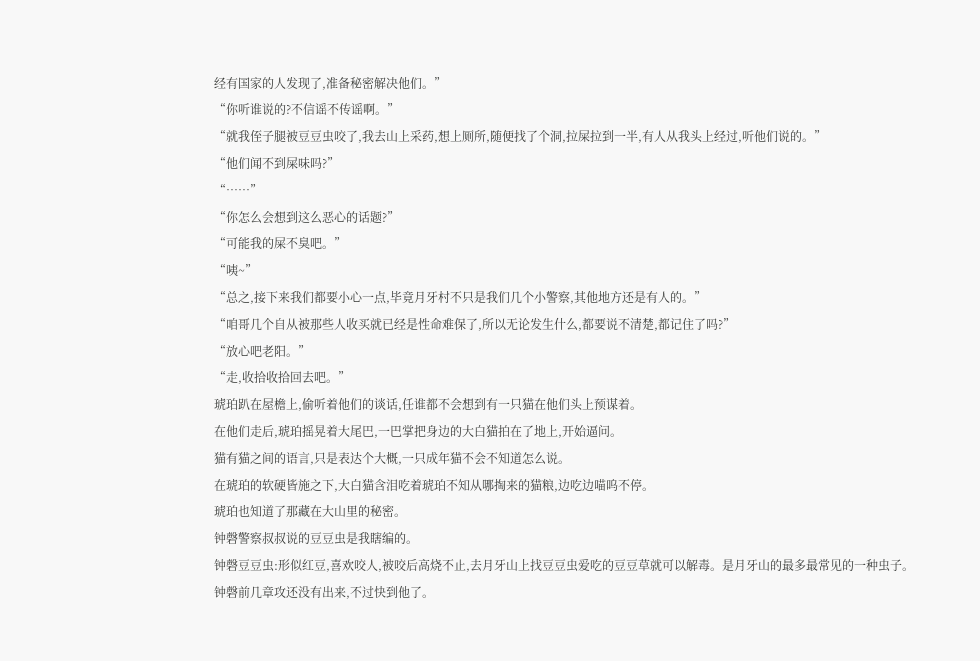经有国家的人发现了,准备秘密解决他们。”
“你听谁说的?不信谣不传谣啊。”
“就我侄子腿被豆豆虫咬了,我去山上采药,想上厕所,随便找了个洞,拉屎拉到一半,有人从我头上经过,听他们说的。”
“他们闻不到屎味吗?”
“……”
“你怎么会想到这么恶心的话题?”
“可能我的屎不臭吧。”
“咦~”
“总之,接下来我们都要小心一点,毕竟月牙村不只是我们几个小警察,其他地方还是有人的。”
“咱哥几个自从被那些人收买就已经是性命难保了,所以无论发生什么,都要说不清楚,都记住了吗?”
“放心吧老阳。”
“走,收拾收拾回去吧。”
琥珀趴在屋檐上,偷听着他们的谈话,任谁都不会想到有一只猫在他们头上预谋着。
在他们走后,琥珀摇晃着大尾巴,一巴掌把身边的大白猫拍在了地上,开始逼问。
猫有猫之间的语言,只是表达个大概,一只成年猫不会不知道怎么说。
在琥珀的软硬皆施之下,大白猫含泪吃着琥珀不知从哪掏来的猫粮,边吃边喵呜不停。
琥珀也知道了那藏在大山里的秘密。
钟磬警察叔叔说的豆豆虫是我瞎编的。
钟磬豆豆虫:形似红豆,喜欢咬人,被咬后高烧不止,去月牙山上找豆豆虫爱吃的豆豆草就可以解毒。是月牙山的最多最常见的一种虫子。
钟磬前几章攻还没有出来,不过快到他了。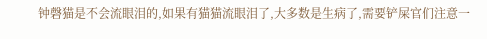钟磬猫是不会流眼泪的,如果有猫猫流眼泪了,大多数是生病了,需要铲屎官们注意一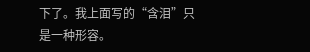下了。我上面写的“含泪”只是一种形容。